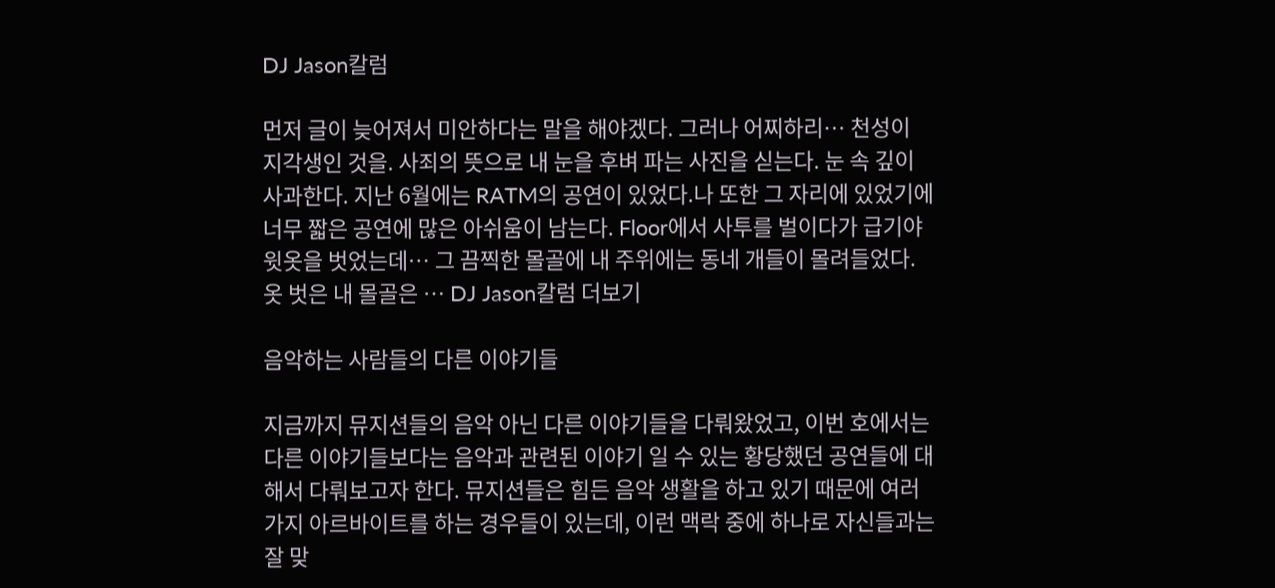DJ Jason칼럼

먼저 글이 늦어져서 미안하다는 말을 해야겠다. 그러나 어찌하리… 천성이 지각생인 것을. 사죄의 뜻으로 내 눈을 후벼 파는 사진을 싣는다. 눈 속 깊이 사과한다. 지난 6월에는 RATM의 공연이 있었다.나 또한 그 자리에 있었기에 너무 짧은 공연에 많은 아쉬움이 남는다. Floor에서 사투를 벌이다가 급기야 윗옷을 벗었는데… 그 끔찍한 몰골에 내 주위에는 동네 개들이 몰려들었다.옷 벗은 내 몰골은 … DJ Jason칼럼 더보기

음악하는 사람들의 다른 이야기들

지금까지 뮤지션들의 음악 아닌 다른 이야기들을 다뤄왔었고, 이번 호에서는 다른 이야기들보다는 음악과 관련된 이야기 일 수 있는 황당했던 공연들에 대해서 다뤄보고자 한다. 뮤지션들은 힘든 음악 생활을 하고 있기 때문에 여러 가지 아르바이트를 하는 경우들이 있는데, 이런 맥락 중에 하나로 자신들과는 잘 맞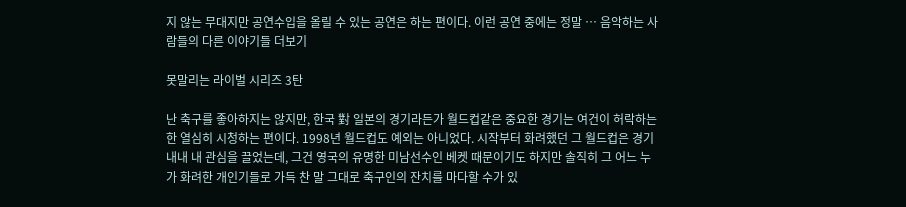지 않는 무대지만 공연수입을 올릴 수 있는 공연은 하는 편이다. 이런 공연 중에는 정말 … 음악하는 사람들의 다른 이야기들 더보기

못말리는 라이벌 시리즈 3탄

난 축구를 좋아하지는 않지만, 한국 對 일본의 경기라든가 월드컵같은 중요한 경기는 여건이 허락하는 한 열심히 시청하는 편이다. 1998년 월드컵도 예외는 아니었다. 시작부터 화려했던 그 월드컵은 경기 내내 내 관심을 끌었는데, 그건 영국의 유명한 미남선수인 베켓 때문이기도 하지만 솔직히 그 어느 누가 화려한 개인기들로 가득 찬 말 그대로 축구인의 잔치를 마다할 수가 있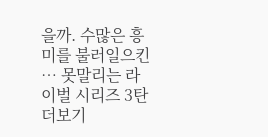을까. 수많은 흥미를 불러일으킨 … 못말리는 라이벌 시리즈 3탄 더보기